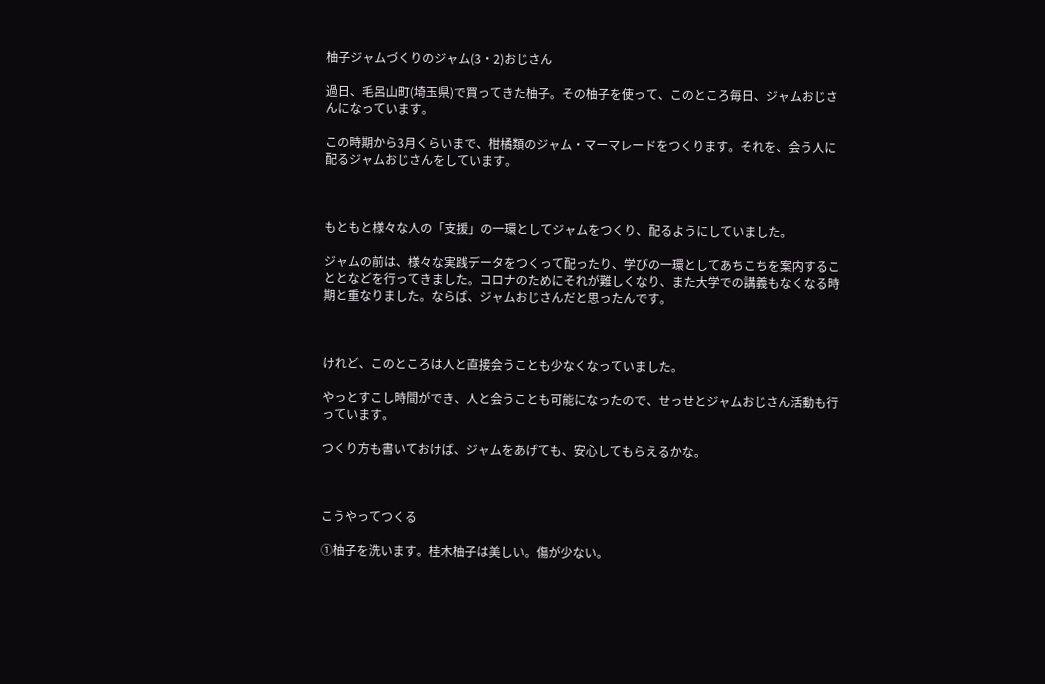柚子ジャムづくりのジャム(3・2)おじさん

過日、毛呂山町(埼玉県)で買ってきた柚子。その柚子を使って、このところ毎日、ジャムおじさんになっています。

この時期から3月くらいまで、柑橘類のジャム・マーマレードをつくります。それを、会う人に配るジャムおじさんをしています。



もともと様々な人の「支援」の一環としてジャムをつくり、配るようにしていました。

ジャムの前は、様々な実践データをつくって配ったり、学びの一環としてあちこちを案内することとなどを行ってきました。コロナのためにそれが難しくなり、また大学での講義もなくなる時期と重なりました。ならば、ジャムおじさんだと思ったんです。



けれど、このところは人と直接会うことも少なくなっていました。

やっとすこし時間ができ、人と会うことも可能になったので、せっせとジャムおじさん活動も行っています。

つくり方も書いておけば、ジャムをあげても、安心してもらえるかな。



こうやってつくる

①柚子を洗います。桂木柚子は美しい。傷が少ない。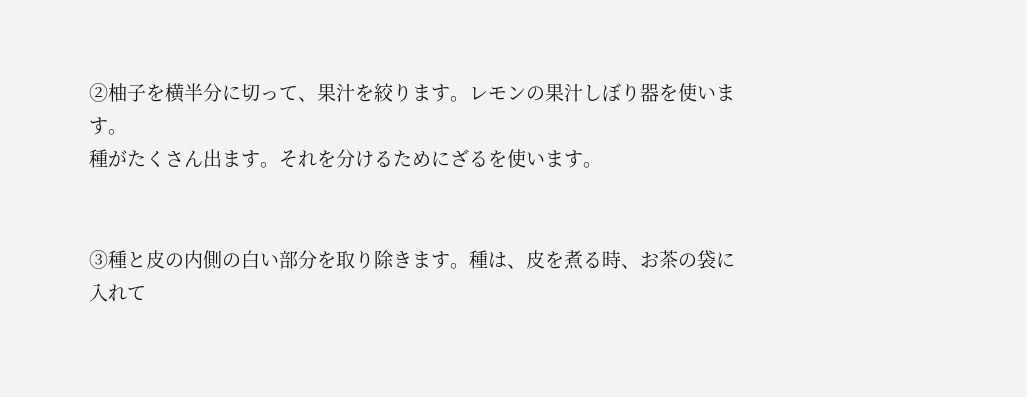②柚子を横半分に切って、果汁を絞ります。レモンの果汁しぼり器を使います。
種がたくさん出ます。それを分けるためにざるを使います。


③種と皮の内側の白い部分を取り除きます。種は、皮を煮る時、お茶の袋に入れて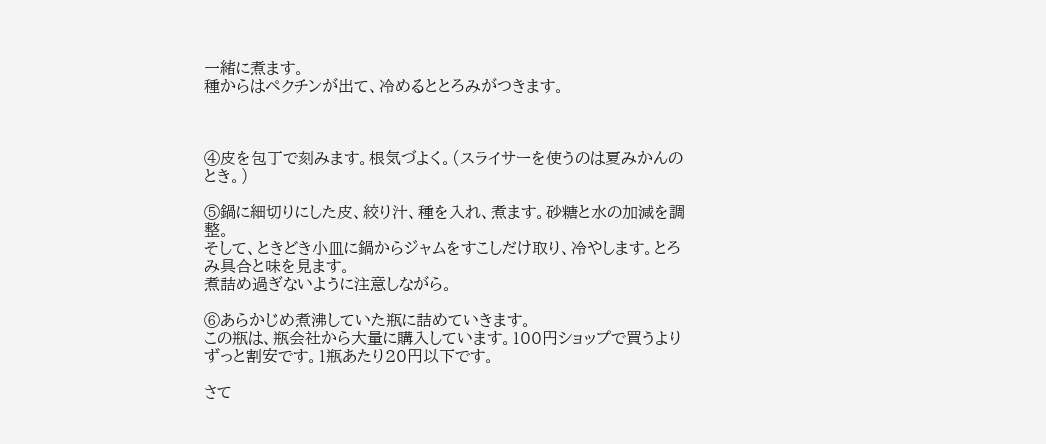一緒に煮ます。
種からはペクチンが出て、冷めるととろみがつきます。



④皮を包丁で刻みます。根気づよく。(スライサーを使うのは夏みかんのとき。)

⑤鍋に細切りにした皮、絞り汁、種を入れ、煮ます。砂糖と水の加減を調整。
そして、ときどき小皿に鍋からジャムをすこしだけ取り、冷やします。とろみ具合と味を見ます。
煮詰め過ぎないように注意しながら。

⑥あらかじめ煮沸していた瓶に詰めていきます。
この瓶は、瓶会社から大量に購入しています。100円ショップで買うよりずっと割安です。1瓶あたり20円以下です。

さて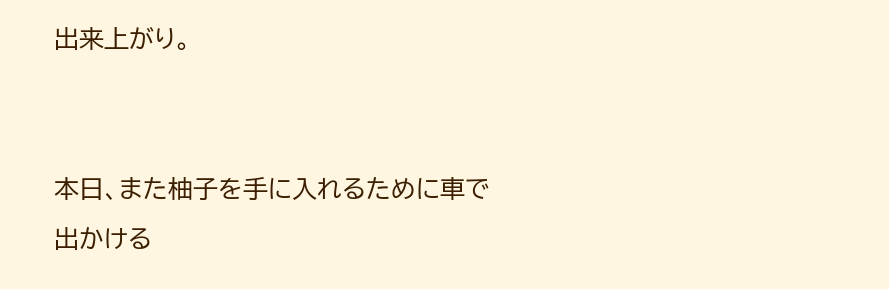出来上がり。


本日、また柚子を手に入れるために車で出かける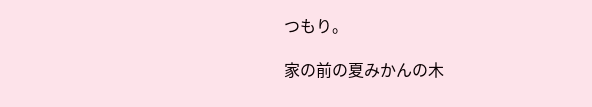つもり。

家の前の夏みかんの木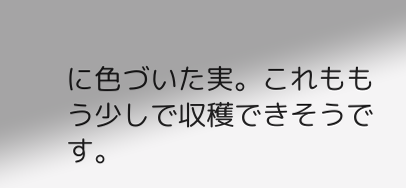に色づいた実。これももう少しで収穫できそうです。